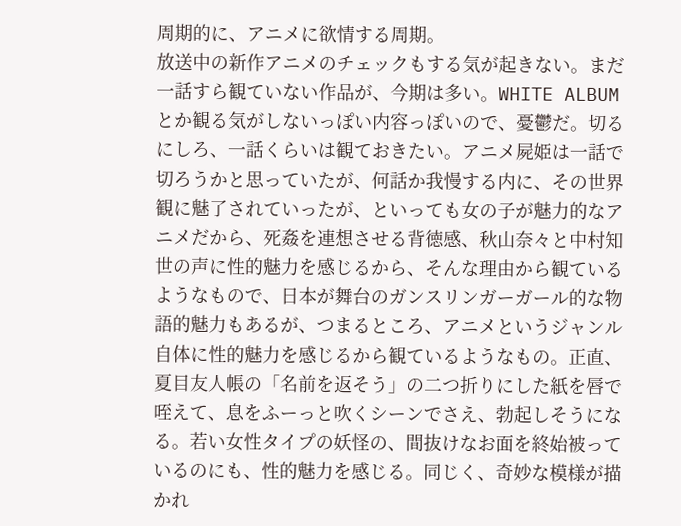周期的に、アニメに欲情する周期。
放送中の新作アニメのチェックもする気が起きない。まだ一話すら観ていない作品が、今期は多い。WHITE ALBUMとか観る気がしないっぽい内容っぽいので、憂鬱だ。切るにしろ、一話くらいは観ておきたい。アニメ屍姫は一話で切ろうかと思っていたが、何話か我慢する内に、その世界観に魅了されていったが、といっても女の子が魅力的なアニメだから、死姦を連想させる背徳感、秋山奈々と中村知世の声に性的魅力を感じるから、そんな理由から観ているようなもので、日本が舞台のガンスリンガーガール的な物語的魅力もあるが、つまるところ、アニメというジャンル自体に性的魅力を感じるから観ているようなもの。正直、夏目友人帳の「名前を返そう」の二つ折りにした紙を唇で咥えて、息をふーっと吹くシーンでさえ、勃起しそうになる。若い女性タイプの妖怪の、間抜けなお面を終始被っているのにも、性的魅力を感じる。同じく、奇妙な模様が描かれ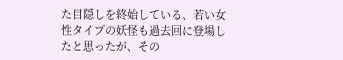た目隠しを終始している、若い女性タイプの妖怪も過去回に登場したと思ったが、その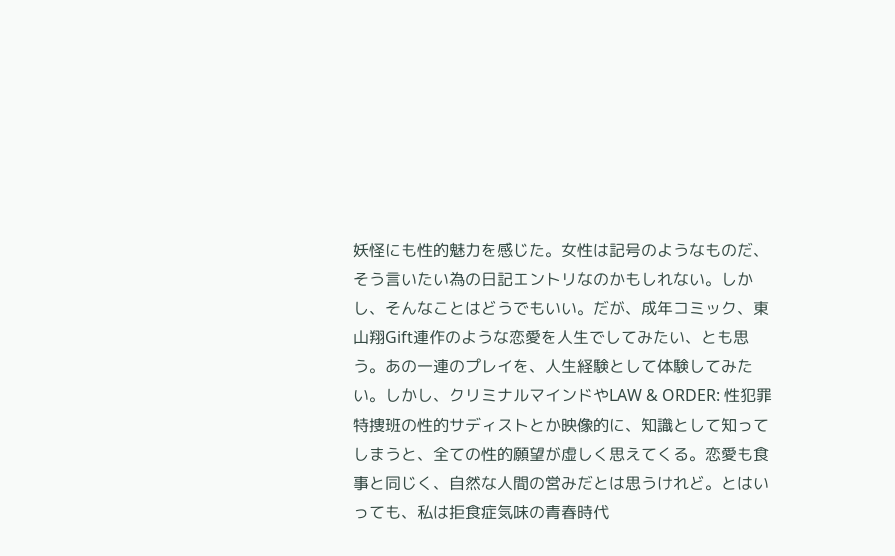妖怪にも性的魅力を感じた。女性は記号のようなものだ、そう言いたい為の日記エントリなのかもしれない。しかし、そんなことはどうでもいい。だが、成年コミック、東山翔Gift連作のような恋愛を人生でしてみたい、とも思う。あの一連のプレイを、人生経験として体験してみたい。しかし、クリミナルマインドやLAW & ORDER: 性犯罪特捜班の性的サディストとか映像的に、知識として知ってしまうと、全ての性的願望が虚しく思えてくる。恋愛も食事と同じく、自然な人間の営みだとは思うけれど。とはいっても、私は拒食症気味の青春時代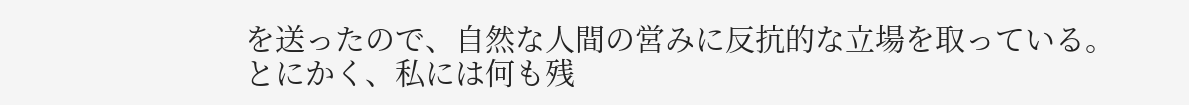を送ったので、自然な人間の営みに反抗的な立場を取っている。とにかく、私には何も残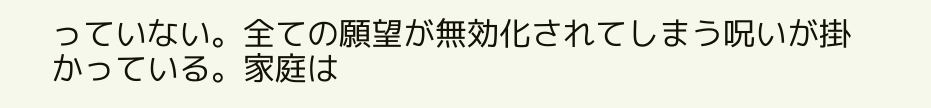っていない。全ての願望が無効化されてしまう呪いが掛かっている。家庭は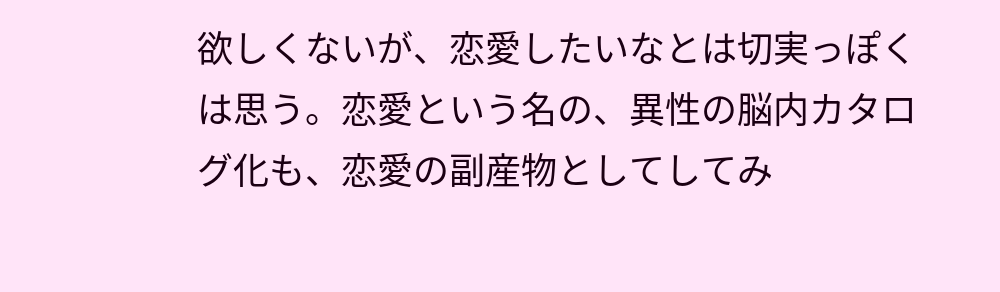欲しくないが、恋愛したいなとは切実っぽくは思う。恋愛という名の、異性の脳内カタログ化も、恋愛の副産物としてしてみ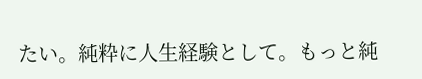たい。純粋に人生経験として。もっと純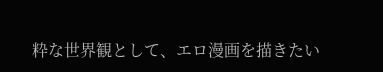粋な世界観として、エロ漫画を描きたい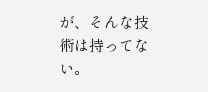が、そんな技術は持ってない。